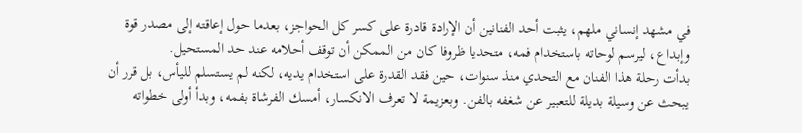في مشهد إنساني ملهم، يثبت أحد الفنانين أن الإرادة قادرة على كسر كل الحواجز، بعدما حول إعاقته إلى مصدر قوة وإبداع، ليرسم لوحاته باستخدام فمه، متحديا ظروفا كان من الممكن أن توقف أحلامه عند حد المستحيل.
بدأت رحلة هذا الفنان مع التحدي منذ سنوات، حين فقد القدرة على استخدام يديه، لكنه لم يستسلم لليأس، بل قرر أن يبحث عن وسيلة بديلة للتعبير عن شغفه بالفن. وبعزيمة لا تعرف الانكسار، أمسك الفرشاة بفمه، وبدأ أولى خطواته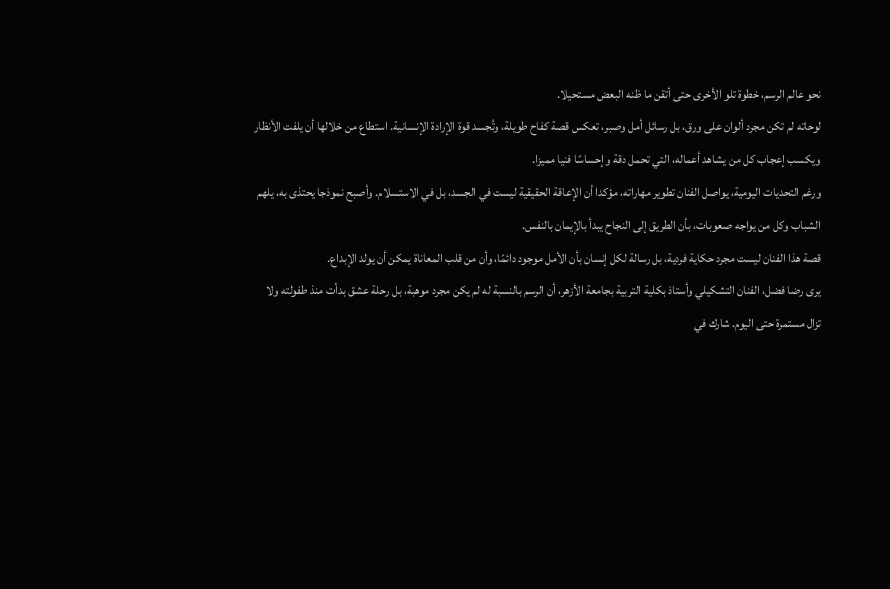نحو عالم الرسم، خطوة تلو الأخرى حتى أتقن ما ظنه البعض مستحيلا.
لوحاته لم تكن مجرد ألوان على ورق، بل رسائل أمل وصبر، تعكس قصة كفاح طويلة، وتُجسد قوة الإرادة الإنسانية. استطاع من خلالها أن يلفت الأنظار ويكسب إعجاب كل من يشاهد أعماله، التي تحمل دقة وإحساسًا فنيا مميزا.
ورغم التحديات اليومية، يواصل الفنان تطوير مهاراته، مؤكدا أن الإعاقة الحقيقية ليست في الجسد، بل في الاستسلام. وأصبح نموذجا يحتذى به، يلهم الشباب وكل من يواجه صعوبات، بأن الطريق إلى النجاح يبدأ بالإيمان بالنفس.
قصة هذا الفنان ليست مجرد حكاية فردية، بل رسالة لكل إنسان بأن الأمل موجود دائمًا، وأن من قلب المعاناة يمكن أن يولد الإبداع.
يرى رضا فضل، الفنان التشكيلي وأستاذ بكلية التربية بجامعة الأزهر، أن الرسم بالنسبة له لم يكن مجرد موهبة، بل رحلة عشق بدأت منذ طفولته ولا تزال مستمرة حتى اليوم. شارك في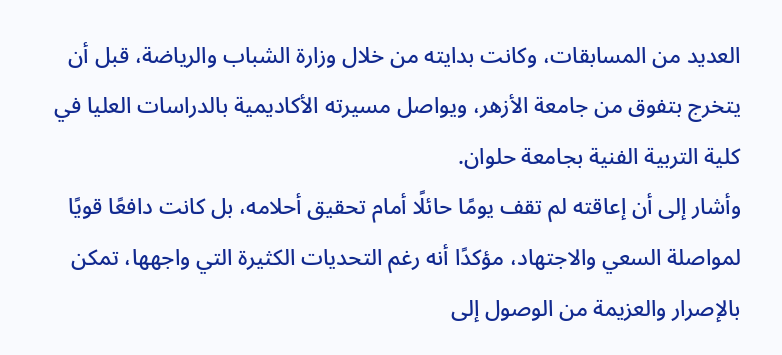العديد من المسابقات، وكانت بدايته من خلال وزارة الشباب والرياضة، قبل أن يتخرج بتفوق من جامعة الأزهر، ويواصل مسيرته الأكاديمية بالدراسات العليا في كلية التربية الفنية بجامعة حلوان.
وأشار إلى أن إعاقته لم تقف يومًا حائلًا أمام تحقيق أحلامه، بل كانت دافعًا قويًا لمواصلة السعي والاجتهاد، مؤكدًا أنه رغم التحديات الكثيرة التي واجهها، تمكن بالإصرار والعزيمة من الوصول إلى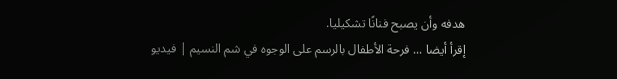هدفه وأن يصبح فنانًا تشكيليا.
إقرأ أيضا ... فرحة الأطفال بالرسم على الوجوه في شم النسيم | فيديو